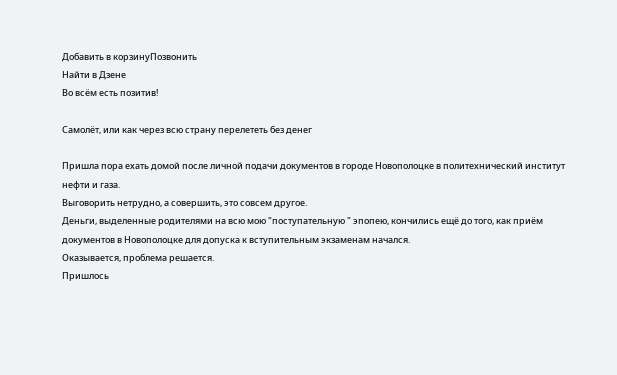Добавить в корзинуПозвонить
Найти в Дзене
Во всём есть позитив!

Самолёт, или как через всю страну перелететь без денег

Пришла пора ехать домой после личной подачи документов в городе Новополоцке в политехнический институт нефти и газа.
Выговорить нетрудно, а совершить, это совсем другое.
Деньги, выделенные родителями на всю мою "поступательную " эпопею, кончились ещё до того, как приём документов в Новополоцке для допуска к вступительным экзаменам начался.
Оказывается, проблема решается.
Пришлось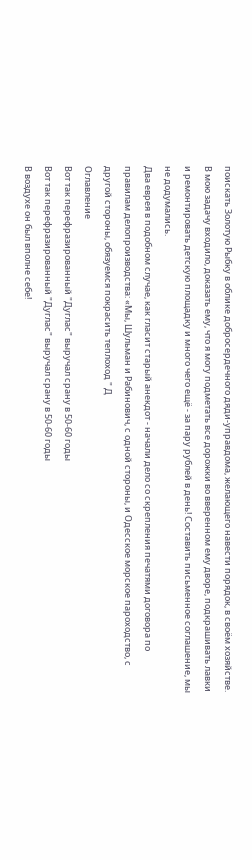поискать Золотую Рыбку в облике добросердечного дяди-управдома, желающего навести порядок, в своём хозяйстве. В мою задачу входило, доказать ему, что я могу подметать все дорожки во вверенном ему дворе, подкрашивать лавки и ремонтировать детскую площадку и много чего ещё - за пару рублей в день! Составить письменное соглашение, мы не додумались.
Два еврея в подобном случае, как гласит старый анекдот - начали дело со скрепления печатями договора по правилам делопроизводства: «Мы, Шульман и Рабинович, с одной стороны, и Одесское морское пароходство, с другой стороны, обязуемся покрасить теплоход " Д
Оглавление
Вот так перефразированный "Дуглас" выручал срану в 50-60 годы
Вот так перефразированный "Дуглас" выручал срану в 50-60 годы
В воздухе он был вполне себе!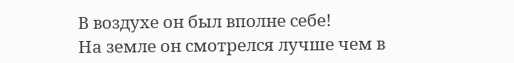В воздухе он был вполне себе!
На земле он смотрелся лучше чем в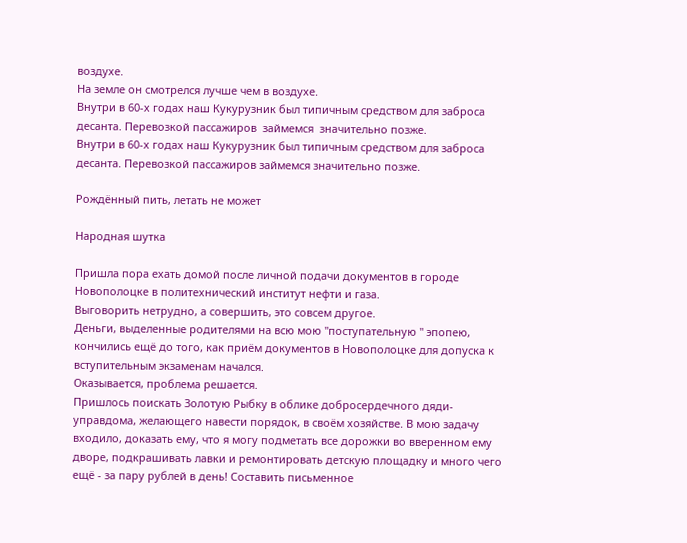воздухе.
На земле он смотрелся лучше чем в воздухе.
Внутри в 60-х годах наш Кукурузник был типичным средством для заброса десанта. Перевозкой пассажиров  займемся  значительно позже.
Внутри в 60-х годах наш Кукурузник был типичным средством для заброса десанта. Перевозкой пассажиров займемся значительно позже.

Рождённый пить, летать не может

Народная шутка

Пришла пора ехать домой после личной подачи документов в городе Новополоцке в политехнический институт нефти и газа.
Выговорить нетрудно, а совершить, это совсем другое.
Деньги, выделенные родителями на всю мою "поступательную " эпопею, кончились ещё до того, как приём документов в Новополоцке для допуска к вступительным экзаменам начался.
Оказывается, проблема решается.
Пришлось поискать Золотую Рыбку в облике добросердечного дяди-управдома, желающего навести порядок, в своём хозяйстве. В мою задачу входило, доказать ему, что я могу подметать все дорожки во вверенном ему дворе, подкрашивать лавки и ремонтировать детскую площадку и много чего ещё - за пару рублей в день! Составить письменное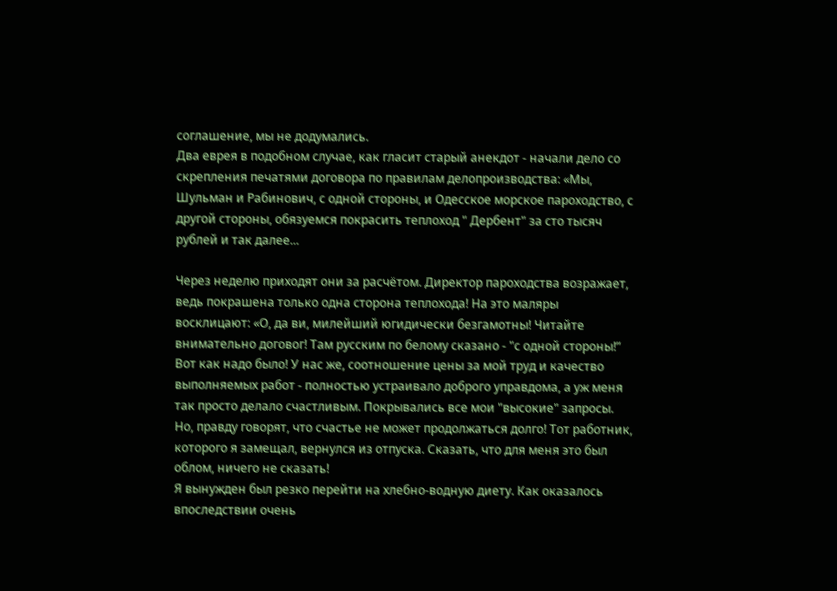соглашение, мы не додумались.
Два еврея в подобном случае, как гласит старый анекдот - начали дело со скрепления печатями договора по правилам делопроизводства: «Мы, Шульман и Рабинович, с одной стороны, и Одесское морское пароходство, с другой стороны, обязуемся покрасить теплоход " Дербент" за сто тысяч рублей и так далее...

Через неделю приходят они за расчётом. Директор пароходства возражает, ведь покрашена только одна сторона теплохода! На это маляры восклицают: «О, да ви, милейший югидически безгамотны! Читайте внимательно договог! Там русским по белому сказано - "с одной стороны!”
Вот как надо было! У нас же, соотношение цены за мой труд и качество выполняемых работ - полностью устраивало доброго управдома, а уж меня так просто делало счастливым. Покрывались все мои "высокие" запросы. Но, правду говорят, что счастье не может продолжаться долго! Тот работник, которого я замещал, вернулся из отпуска. Сказать, что для меня это был облом, ничего не сказать!
Я вынужден был резко перейти на хлебно-водную диету. Как оказалось впоследствии очень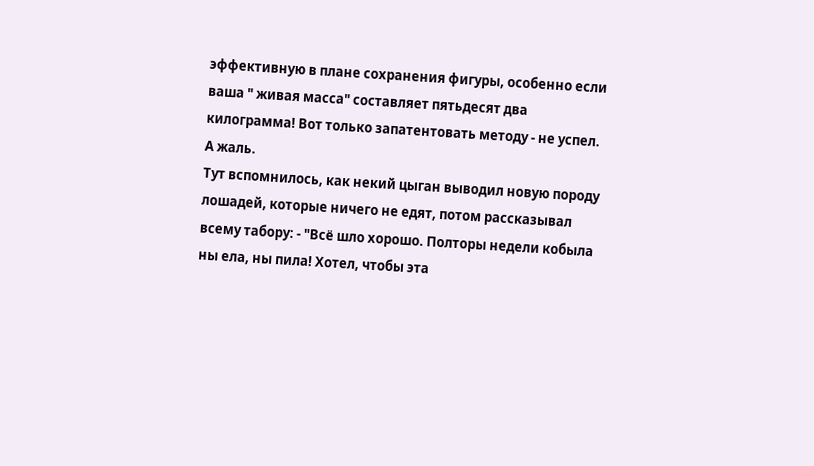эффективную в плане сохранения фигуры, особенно если ваша " живая масса" составляет пятьдесят два килограмма! Вот только запатентовать методу - не успел. А жаль.
Тут вспомнилось, как некий цыган выводил новую породу лошадей, которые ничего не едят, потом рассказывал всему табору: - "Всё шло хорошо. Полторы недели кобыла ны ела, ны пила! Хотел, чтобы эта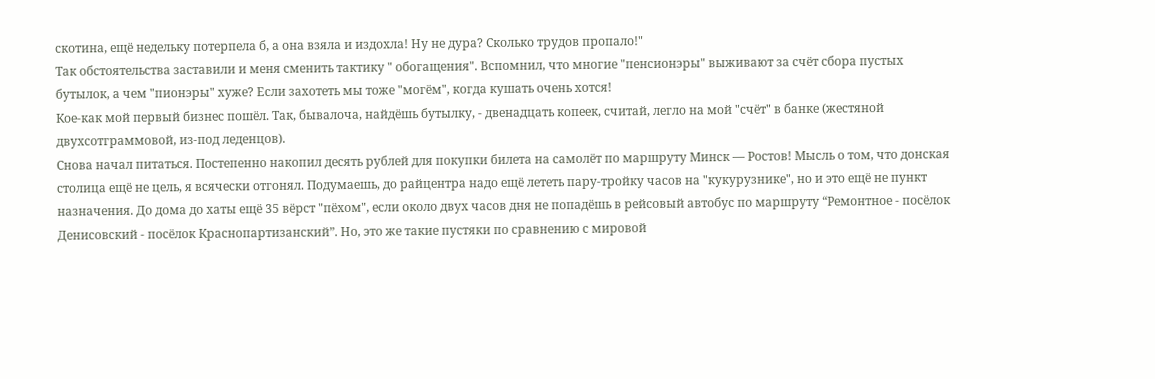скотина, ещё недельку потерпела б, а она взяла и издохла! Ну не дура? Сколько трудов пропало!"
Так обстоятельства заставили и меня сменить тактику " обогащения". Вспомнил, что многие "пенсионэры" выживают за счёт сбора пустых бутылок, а чем "пионэры" хуже? Если захотеть мы тоже "могём", когда кушать очень хотся!
Кое-как мой первый бизнес пошёл. Так, бывалоча, найдёшь бутылку, - двенадцать копеек, считай, легло на мой "счёт" в банке (жестяной двухсотграммовой, из-под леденцов).
Снова начал питаться. Постепенно накопил десять рублей для покупки билета на самолёт по маршруту Минск — Ростов! Мысль о том, что донская столица ещё не цель, я всячески отгонял. Подумаешь, до райцентра надо ещё лететь пару-тройку часов на "кукурузнике", но и это ещё не пункт назначения. До дома до хаты ещё 35 вёрст "пёхом", если около двух часов дня не попадёшь в рейсовый автобус по маршруту “Ремонтное - посёлок Денисовский - посёлок Краснопартизанский”. Но, это же такие пустяки по сравнению с мировой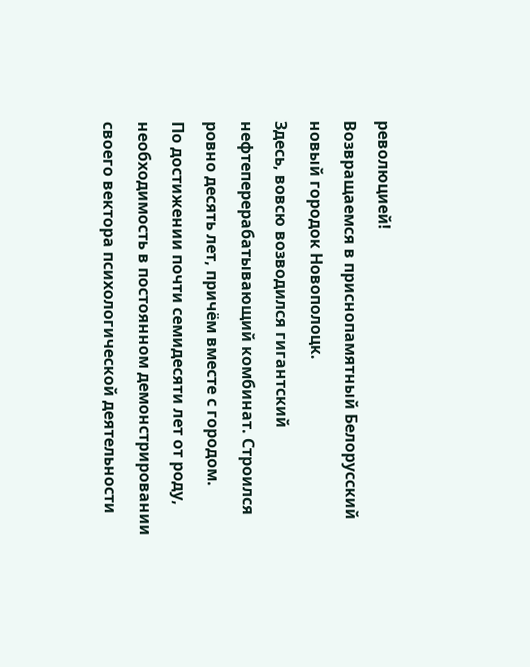революцией!
Возвращаемся в приснопамятный Белорусский новый городок Новополоцк.
Здесь, вовсю возводился гигантский нефтеперерабатывающий комбинат. Строился ровно десять лет, причём вместе с городом.
По достижении почти семидесяти лет от роду, необходимость в постоянном демонстрировании своего вектора психологической деятельности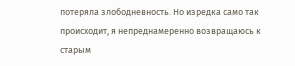потеряла злободневность. Но изредка само так происходит, я непреднамеренно возвращаюсь к старым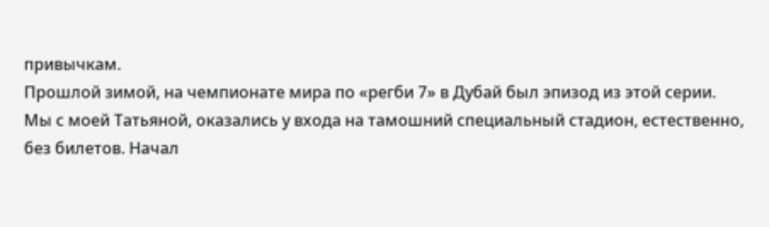привычкам.
Прошлой зимой, на чемпионате мира по «регби 7» в Дубай был эпизод из этой серии.
Мы с моей Татьяной, оказались у входа на тамошний специальный стадион, естественно, без билетов. Начал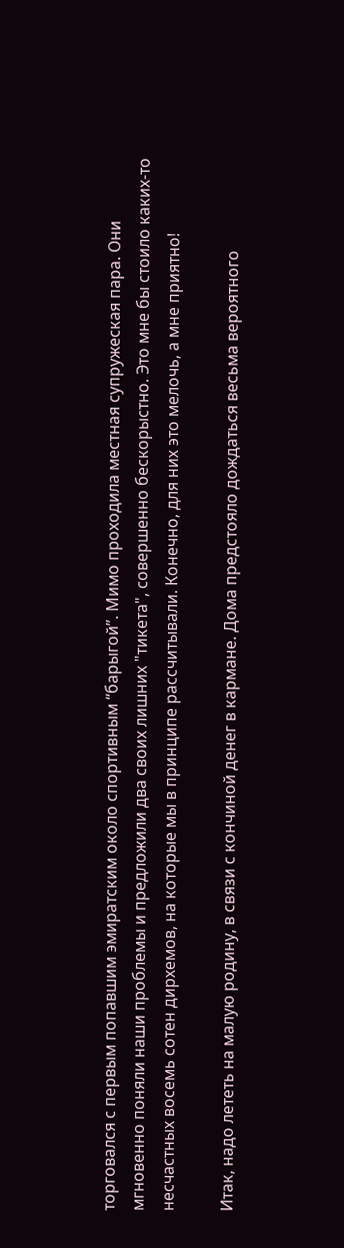торговался с первым попавшим эмиратским около спортивным “барыгой”. Мимо проходила местная супружеская пара. Они мгновенно поняли наши проблемы и предложили два своих лишних "тикета", совершенно бескорыстно. Это мне бы стоило каких-то несчастных восемь сотен дирхемов, на которые мы в принципе рассчитывали. Конечно, для них это мелочь, а мне приятно!

Итак, надо лететь на малую родину, в связи с кончиной денег в кармане. Дома предстояло дождаться весьма вероятного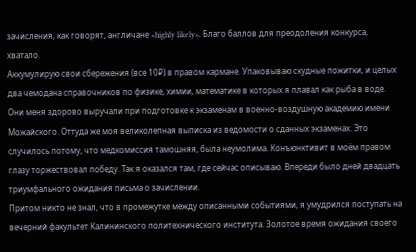зачисления, как говорят, англичане «highly likely». Благо баллов для преодоления конкурса, хватало.
Аккумулирую свои сбережения (все 10₽) в правом кармане. Упаковываю скудные пожитки, и целых два чемодана справочников по физике, химии, математике в которых я плавал как рыба в воде. Они меня здорово выручали при подготовке к экзаменам в военно-воздушную академию имени Можайского. Оттуда же моя великолепная выписка из ведомости о сданных экзаменах. Это случилось потому, что медкомиссия тамошняя, была неумолима. Конъюнктивит в моём правом глазу торжествовал победу. Так я оказался там, где сейчас описываю. Впереди было дней двадцать триумфального ожидания письма о зачислении.
Притом никто не знал, что в промежутке между описанными событиями, я умудрился поступать на вечерний факультет Калининского политехнического института. Золотое время ожидания своего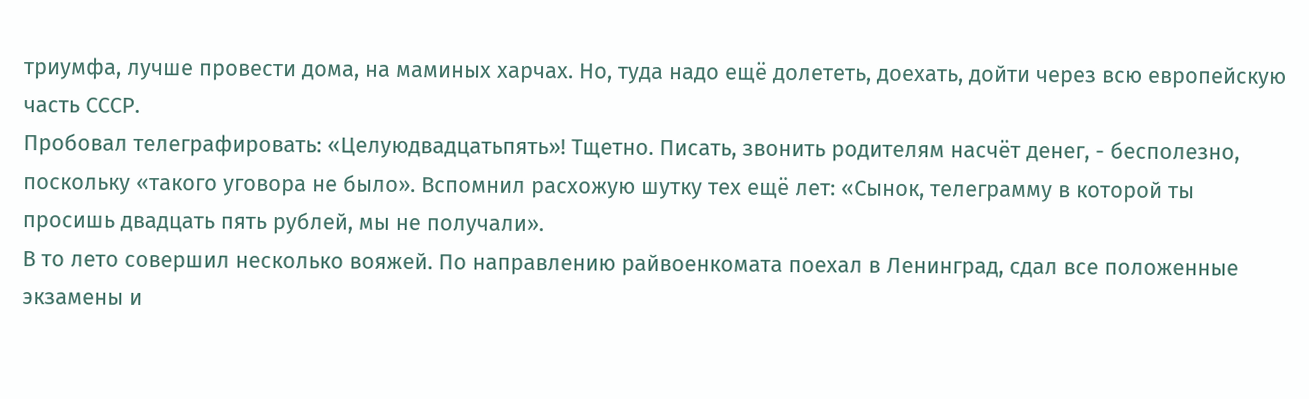триумфа, лучше провести дома, на маминых харчах. Но, туда надо ещё долететь, доехать, дойти через всю европейскую часть СССР.
Пробовал телеграфировать: «Целуюдвадцатьпять»! Тщетно. Писать, звонить родителям насчёт денег, - бесполезно, поскольку «такого уговора не было». Вспомнил расхожую шутку тех ещё лет: «Сынок, телеграмму в которой ты просишь двадцать пять рублей, мы не получали».
В то лето совершил несколько вояжей. По направлению райвоенкомата поехал в Ленинград, сдал все положенные экзамены и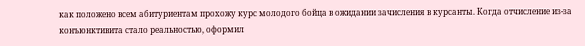как положено всем абитуриентам прохожу курс молодого бойца в ожидании зачисления в курсанты. Когда отчисление из-за конъюнктивита стало реальностью, оформил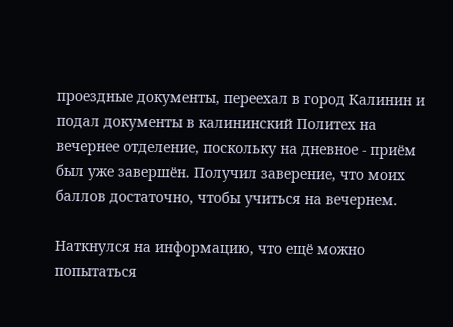проездные документы, переехал в город Калинин и подал документы в калининский Политех на вечернее отделение, поскольку на дневное - приём был уже завершён. Получил заверение, что моих баллов достаточно, чтобы учиться на вечернем.

Наткнулся на информацию, что ещё можно попытаться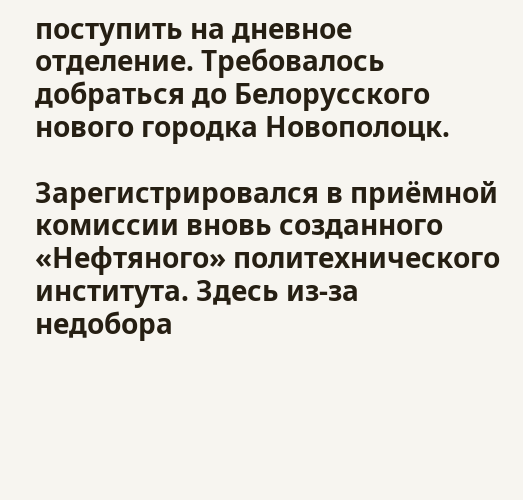поступить на дневное отделение. Требовалось добраться до Белорусского нового городка Новополоцк.

Зарегистрировался в приёмной комиссии вновь созданного «Нефтяного» политехнического института. Здесь из-за недобора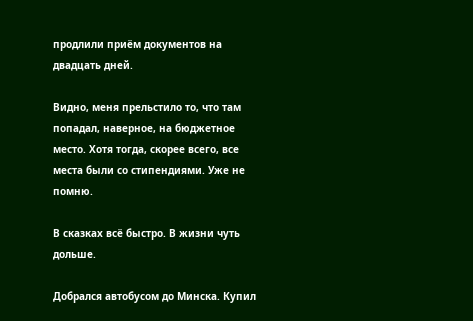продлили приём документов на двадцать дней.

Видно, меня прельстило то, что там попадал, наверное, на бюджетное место. Хотя тогда, скорее всего, все места были со стипендиями. Уже не помню.

В сказках всё быстро. В жизни чуть дольше.

Добрался автобусом до Минска. Купил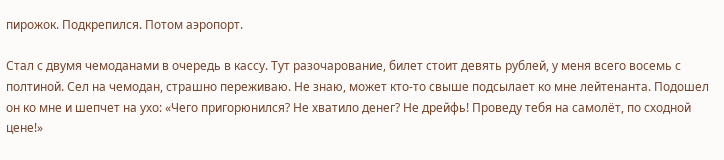пирожок. Подкрепился. Потом аэропорт.

Стал с двумя чемоданами в очередь в кассу. Тут разочарование, билет стоит девять рублей, у меня всего восемь с полтиной. Сел на чемодан, страшно переживаю. Не знаю, может кто-то свыше подсылает ко мне лейтенанта. Подошел он ко мне и шепчет на ухо: «Чего пригорюнился? Не хватило денег? Не дрейфь! Проведу тебя на самолёт, по сходной цене!»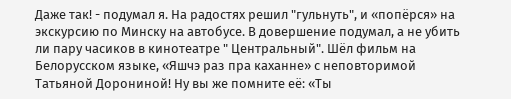Даже так! - подумал я. На радостях решил "гульнуть", и «попёрся» на экскурсию по Минску на автобусе. В довершение подумал, а не убить ли пару часиков в кинотеатре " Центральный". Шёл фильм на Белорусском языке, «Яшчэ раз пра каханне» с неповторимой Татьяной Дорониной! Ну вы же помните её: «Ты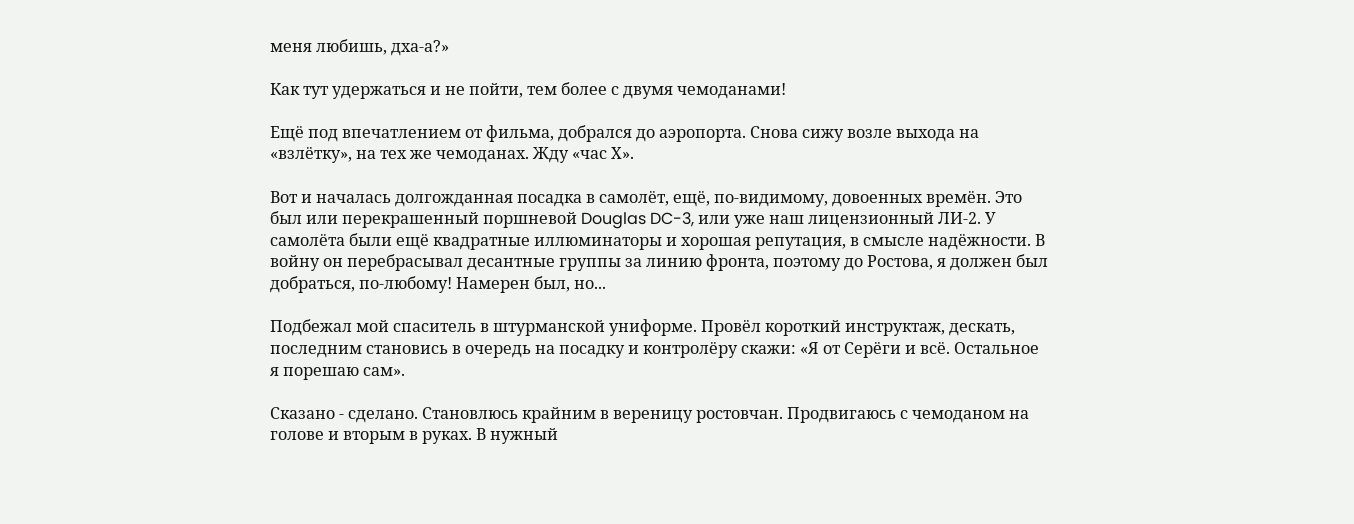меня любишь, дха-а?»

Как тут удержаться и не пойти, тем более с двумя чемоданами!

Ещё под впечатлением от фильма, добрался до аэропорта. Снова сижу возле выхода на «взлётку», на тех же чемоданах. Жду «час Х».

Вот и началась долгожданная посадка в самолёт, ещё, по-видимому, довоенных времён. Это был или перекрашенный поршневой Douglas DC-3, или уже наш лицензионный ЛИ-2. У самолёта были ещё квадратные иллюминаторы и хорошая репутация, в смысле надёжности. В войну он перебрасывал десантные группы за линию фронта, поэтому до Ростова, я должен был добраться, по-любому! Намерен был, но...

Подбежал мой спаситель в штурманской униформе. Провёл короткий инструктаж, дескать, последним становись в очередь на посадку и контролёру скажи: «Я от Серёги и всё. Остальное я порешаю сам».

Сказано - сделано. Становлюсь крайним в вереницу ростовчан. Продвигаюсь с чемоданом на голове и вторым в руках. В нужный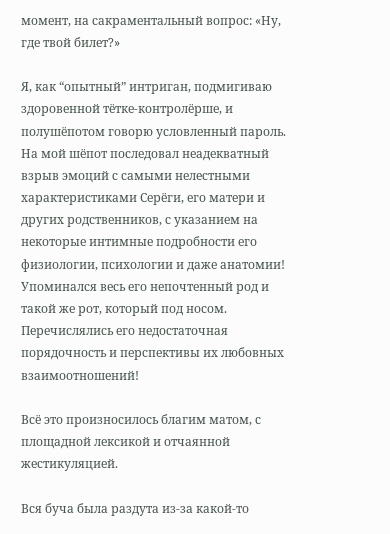момент, на сакраментальный вопрос: «Ну, где твой билет?»

Я, как “опытный” интриган, подмигиваю здоровенной тётке-контролёрше, и полушёпотом говорю условленный пароль. На мой шёпот последовал неадекватный взрыв эмоций с самыми нелестными характеристиками Серёги, его матери и других родственников, с указанием на некоторые интимные подробности его физиологии, психологии и даже анатомии! Упоминался весь его непочтенный род и такой же рот, который под носом. Перечислялись его недостаточная порядочность и перспективы их любовных взаимоотношений!

Всё это произносилось благим матом, с площадной лексикой и отчаянной жестикуляцией.

Вся буча была раздута из-за какой-то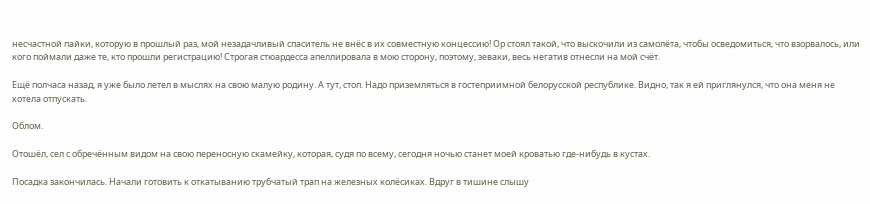несчастной пайки, которую в прошлый раз, мой незадачливый спаситель не внёс в их совместную концессию! Ор стоял такой, что выскочили из самолёта, чтобы осведомиться, что взорвалось, или кого поймали даже те, кто прошли регистрацию! Строгая стюардесса апеллировала в мою сторону, поэтому, зеваки, весь негатив отнесли на мой счёт.

Ещё полчаса назад, я уже было летел в мыслях на свою малую родину. А тут, стоп. Надо приземляться в гостеприимной белорусской республике. Видно, так я ей приглянулся, что она меня не хотела отпускать.

Облом.

Отошёл, сел с обречённым видом на свою переносную скамейку, которая, судя по всему, сегодня ночью станет моей кроватью где-нибудь в кустах.

Посадка закончилась. Начали готовить к откатыванию трубчатый трап на железных колёсиках. Вдруг в тишине слышу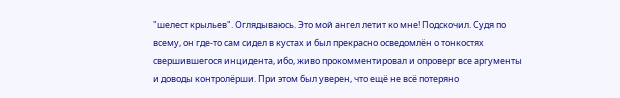"шелест крыльев". Оглядываюсь. Это мой ангел летит ко мне! Подскочил. Судя по всему, он где-то сам сидел в кустах и был прекрасно осведомлён о тонкостях свершившегося инцидента, ибо, живо прокомментировал и опроверг все аргументы и доводы контролёрши. При этом был уверен, что ещё не всё потеряно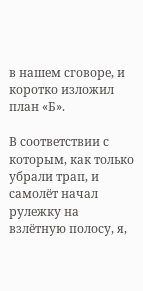в нашем сговоре, и коротко изложил план «Б».

В соответствии с которым, как только убрали трап, и самолёт начал рулежку на взлётную полосу, я,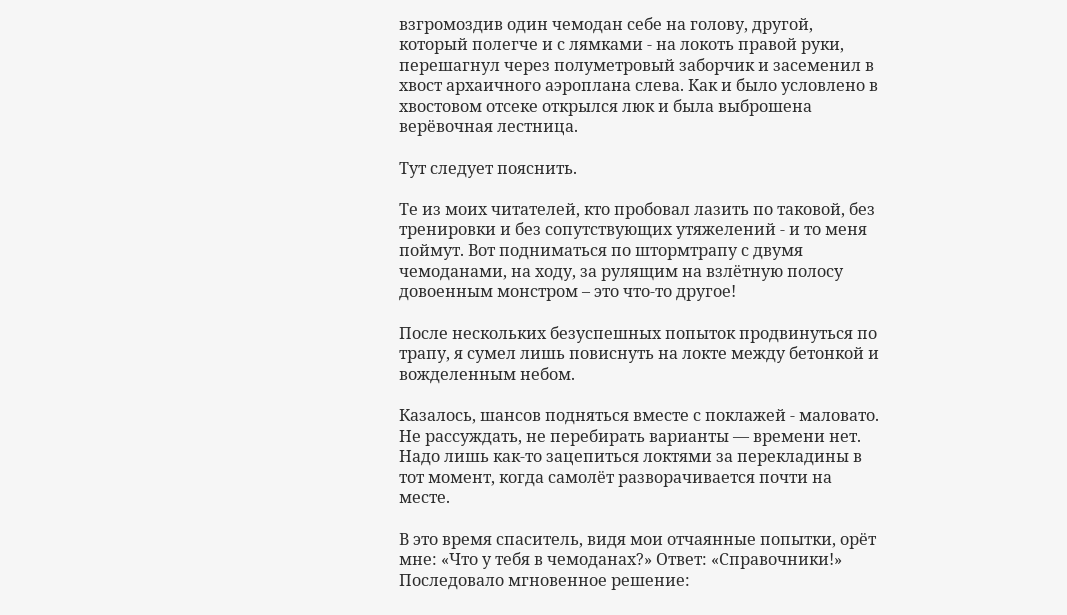взгромоздив один чемодан себе на голову, другой, который полегче и с лямками - на локоть правой руки, перешагнул через полуметровый заборчик и засеменил в хвост архаичного аэроплана слева. Как и было условлено в хвостовом отсеке открылся люк и была выброшена верёвочная лестница.

Тут следует пояснить.

Те из моих читателей, кто пробовал лазить по таковой, без тренировки и без сопутствующих утяжелений - и то меня поймут. Вот подниматься по штормтрапу с двумя чемоданами, на ходу, за рулящим на взлётную полосу довоенным монстром – это что-то другое!

После нескольких безуспешных попыток продвинуться по трапу, я сумел лишь повиснуть на локте между бетонкой и вожделенным небом.

Казалось, шансов подняться вместе с поклажей - маловато. Не рассуждать, не перебирать варианты — времени нет. Надо лишь как-то зацепиться локтями за перекладины в тот момент, когда самолёт разворачивается почти на месте.

В это время спаситель, видя мои отчаянные попытки, орёт мне: «Что у тебя в чемоданах?» Ответ: «Справочники!» Последовало мгновенное решение: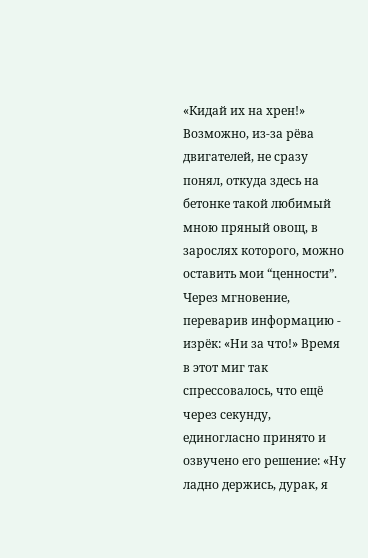«Кидай их на хрен!» Возможно, из-за рёва двигателей, не сразу понял, откуда здесь на бетонке такой любимый мною пряный овощ, в зарослях которого, можно оставить мои “ценности”. Через мгновение, переварив информацию - изрёк: «Ни за что!» Время в этот миг так спрессовалось, что ещё через секунду, единогласно принято и озвучено его решение: «Ну ладно держись, дурак, я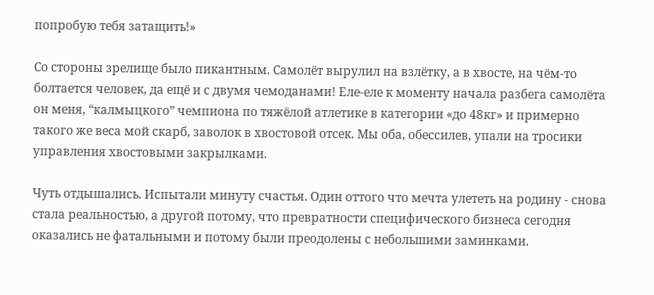попробую тебя затащить!»

Со стороны зрелище было пикантным. Самолёт вырулил на взлётку, а в хвосте, на чём-то болтается человек, да ещё и с двумя чемоданами! Еле-еле к моменту начала разбега самолёта он меня, “калмыцкого” чемпиона по тяжёлой атлетике в категории «до 48кг» и примерно такого же веса мой скарб, заволок в хвостовой отсек. Мы оба, обессилев, упали на тросики управления хвостовыми закрылками.

Чуть отдышались. Испытали минуту счастья. Один оттого что мечта улететь на родину - снова стала реальностью, а другой потому, что превратности специфического бизнеса сегодня оказались не фатальными и потому были преодолены с небольшими заминками.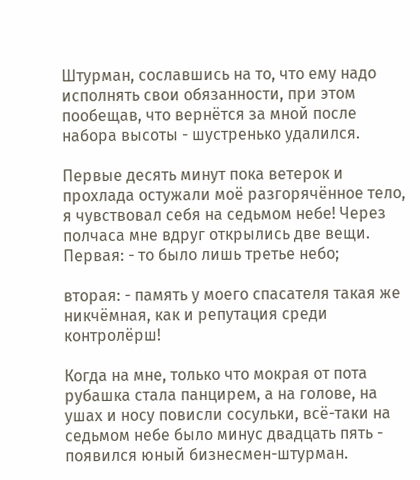Штурман, сославшись на то, что ему надо исполнять свои обязанности, при этом пообещав, что вернётся за мной после набора высоты - шустренько удалился.

Первые десять минут пока ветерок и прохлада остужали моё разгорячённое тело, я чувствовал себя на седьмом небе! Через полчаса мне вдруг открылись две вещи. Первая: - то было лишь третье небо;

вторая: - память у моего спасателя такая же никчёмная, как и репутация среди контролёрш!

Когда на мне, только что мокрая от пота рубашка стала панцирем, а на голове, на ушах и носу повисли сосульки, всё-таки на седьмом небе было минус двадцать пять - появился юный бизнесмен-штурман.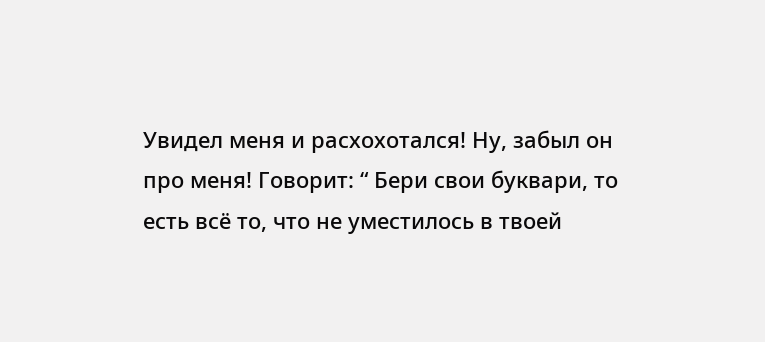Увидел меня и расхохотался! Ну, забыл он про меня! Говорит: “ Бери свои буквари, то есть всё то, что не уместилось в твоей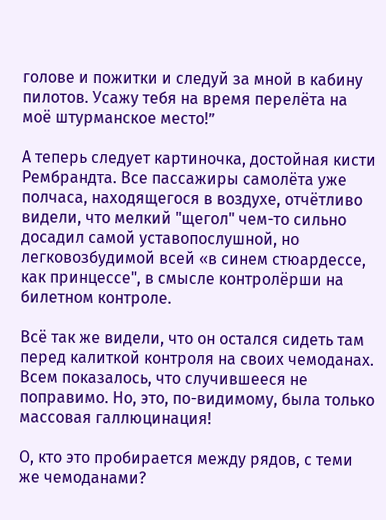голове и пожитки и следуй за мной в кабину пилотов. Усажу тебя на время перелёта на моё штурманское место!”

А теперь следует картиночка, достойная кисти Рембрандта. Все пассажиры самолёта уже полчаса, находящегося в воздухе, отчётливо видели, что мелкий "щегол" чем-то сильно досадил самой уставопослушной, но легковозбудимой всей «в синем стюардессе, как принцессе", в смысле контролёрши на билетном контроле.

Всё так же видели, что он остался сидеть там перед калиткой контроля на своих чемоданах. Всем показалось, что случившееся не поправимо. Но, это, по-видимому, была только массовая галлюцинация!

О, кто это пробирается между рядов, с теми же чемоданами?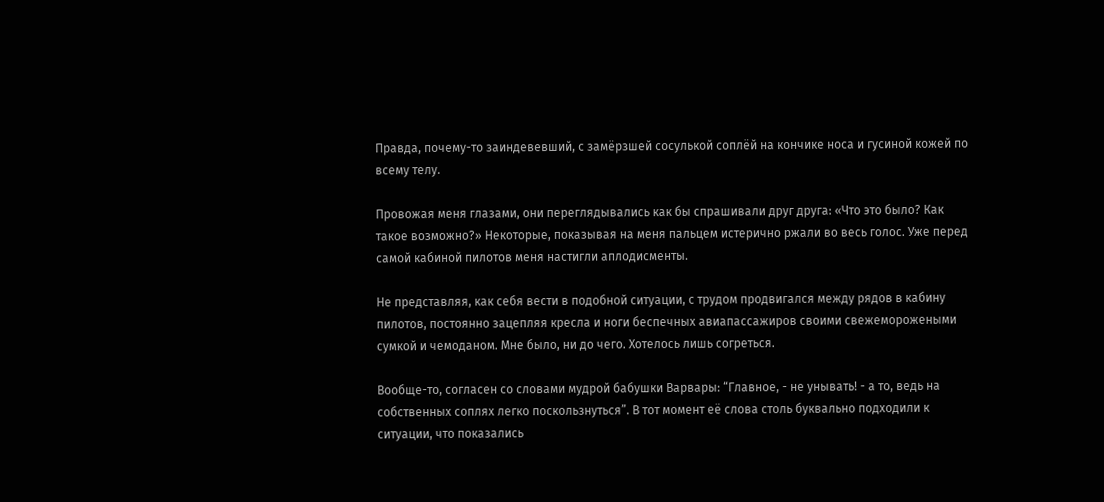Правда, почему-то заиндевевший, с замёрзшей сосулькой соплёй на кончике носа и гусиной кожей по всему телу.

Провожая меня глазами, они переглядывались как бы спрашивали друг друга: «Что это было? Как такое возможно?» Некоторые, показывая на меня пальцем истерично ржали во весь голос. Уже перед самой кабиной пилотов меня настигли аплодисменты.

Не представляя, как себя вести в подобной ситуации, с трудом продвигался между рядов в кабину пилотов, постоянно зацепляя кресла и ноги беспечных авиапассажиров своими свежеморожеными сумкой и чемоданом. Мне было, ни до чего. Хотелось лишь согреться.

Вообще-то, согласен со словами мудрой бабушки Варвары: “Главное, - не унывать! - а то, ведь на собственных соплях легко поскользнуться”. В тот момент её слова столь буквально подходили к ситуации, что показались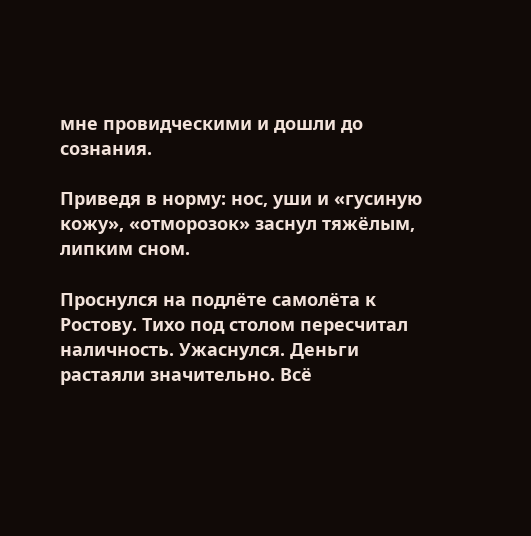мне провидческими и дошли до сознания.

Приведя в норму: нос, уши и «гусиную кожу», «отморозок» заснул тяжёлым, липким сном.

Проснулся на подлёте самолёта к Ростову. Тихо под столом пересчитал наличность. Ужаснулся. Деньги растаяли значительно. Всё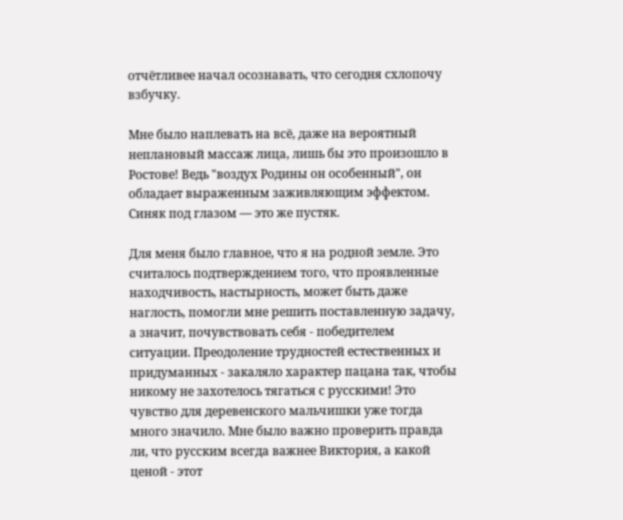отчётливее начал осознавать, что сегодня схлопочу взбучку.

Мне было наплевать на всё, даже на вероятный неплановый массаж лица, лишь бы это произошло в Ростове! Ведь "воздух Родины он особенный", он обладает выраженным заживляющим эффектом. Синяк под глазом — это же пустяк.

Для меня было главное, что я на родной земле. Это считалось подтверждением того, что проявленные находчивость, настырность, может быть даже наглость, помогли мне решить поставленную задачу, а значит, почувствовать себя - победителем ситуации. Преодоление трудностей естественных и придуманных - закаляло характер пацана так, чтобы никому не захотелось тягаться с русскими! Это чувство для деревенского мальчишки уже тогда много значило. Мне было важно проверить правда ли, что русским всегда важнее Виктория, а какой ценой - этот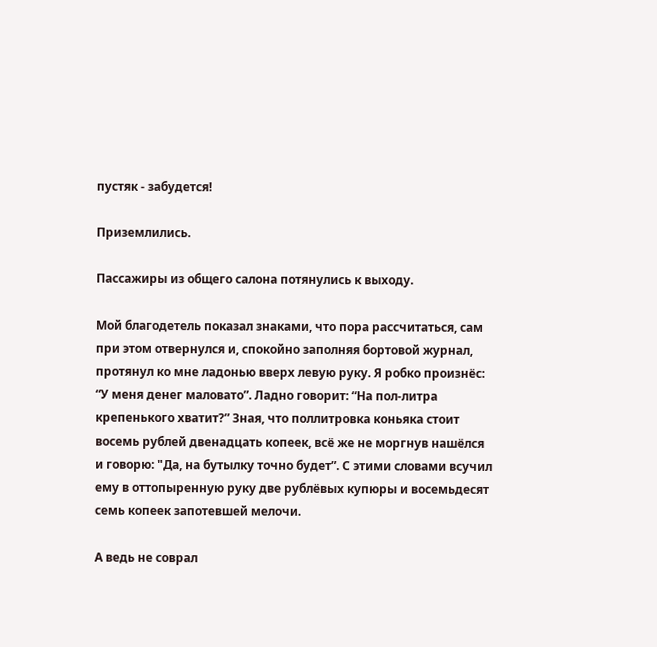пустяк - забудется!

Приземлились.

Пассажиры из общего салона потянулись к выходу.

Мой благодетель показал знаками, что пора рассчитаться, сам при этом отвернулся и, спокойно заполняя бортовой журнал, протянул ко мне ладонью вверх левую руку. Я робко произнёс: “У меня денег маловато”. Ладно говорит: “На пол-литра крепенького хватит?” Зная, что поллитровка коньяка стоит восемь рублей двенадцать копеек, всё же не моргнув нашёлся и говорю: "Да, на бутылку точно будет”. С этими словами всучил ему в оттопыренную руку две рублёвых купюры и восемьдесят семь копеек запотевшей мелочи.

А ведь не соврал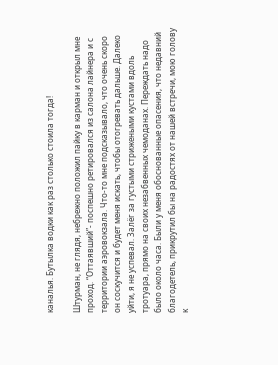каналья. Бутылка водки как раз столько стоила тогда!

Штурман, не глядя, небрежно положил пайку в карман и открыл мне проход. “Оттаявший”- поспешно ретировался из салона лайнера и с территории аэровокзала. Что-то мне подсказывало, что очень скоро он соскучится и будет меня искать, чтобы отогревать дальше. Далеко уйти, я не успевал. Залёг за густыми стрижеными кустами вдоль тротуара, прямо на своих незабвенных чемоданах. Переждать надо было около часа. Были у меня обоснованные опасения, что недавний благодетель, прикрутил бы на радостях от нашей встречи, мою голову к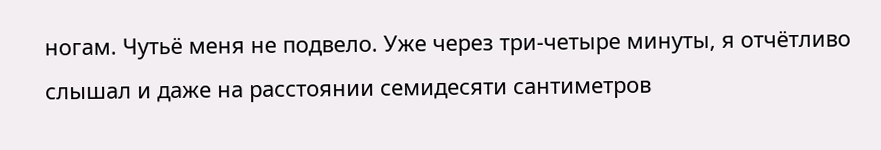ногам. Чутьё меня не подвело. Уже через три-четыре минуты, я отчётливо слышал и даже на расстоянии семидесяти сантиметров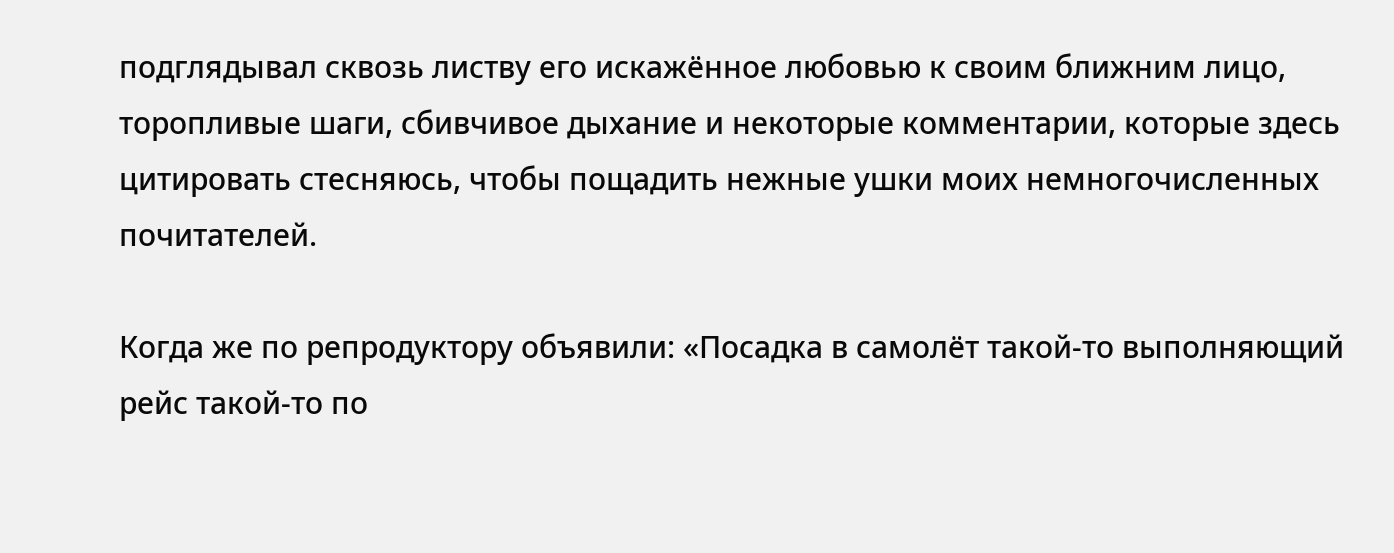подглядывал сквозь листву его искажённое любовью к своим ближним лицо, торопливые шаги, сбивчивое дыхание и некоторые комментарии, которые здесь цитировать стесняюсь, чтобы пощадить нежные ушки моих немногочисленных почитателей.

Когда же по репродуктору объявили: «Посадка в самолёт такой-то выполняющий рейс такой-то по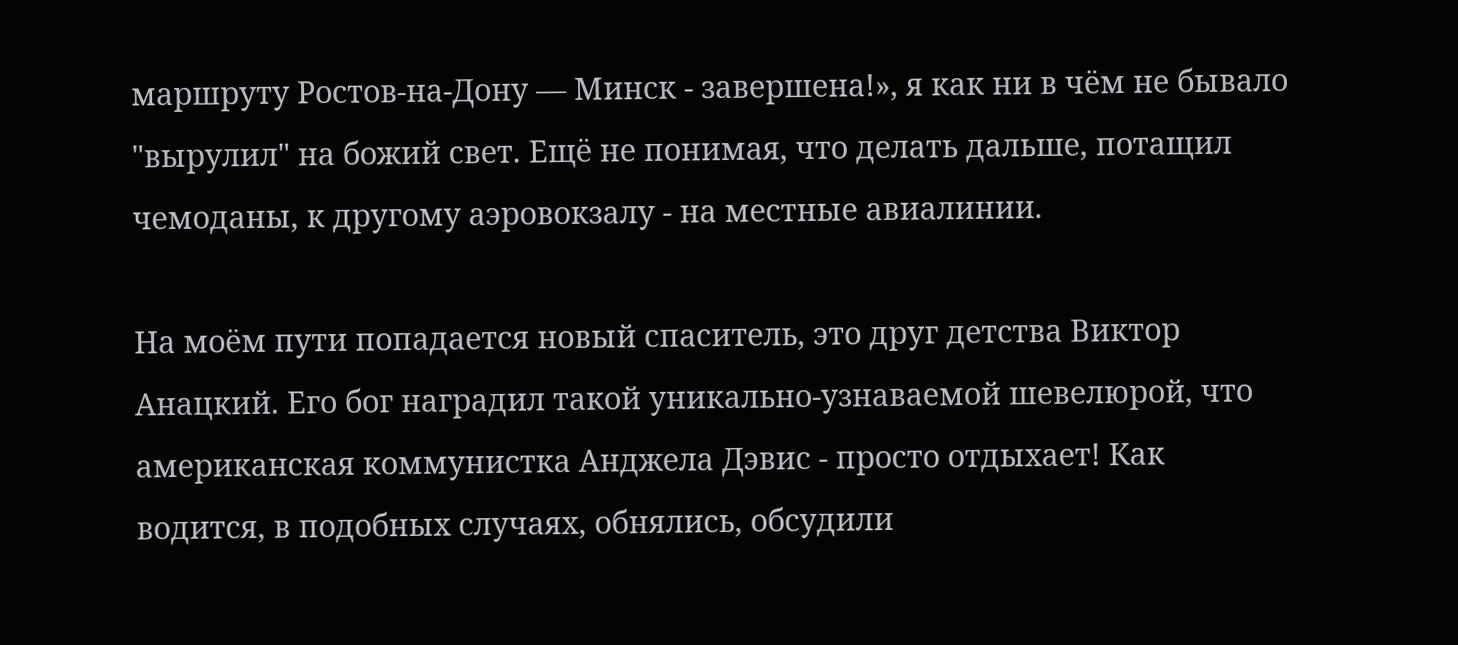маршруту Ростов-на-Дону — Минск - завершена!», я как ни в чём не бывало "вырулил" на божий свет. Ещё не понимая, что делать дальше, потащил чемоданы, к другому аэровокзалу - на местные авиалинии.

На моём пути попадается новый спаситель, это друг детства Виктор Анацкий. Его бог наградил такой уникально-узнаваемой шевелюрой, что американская коммунистка Анджела Дэвис - просто отдыхает! Как водится, в подобных случаях, обнялись, обсудили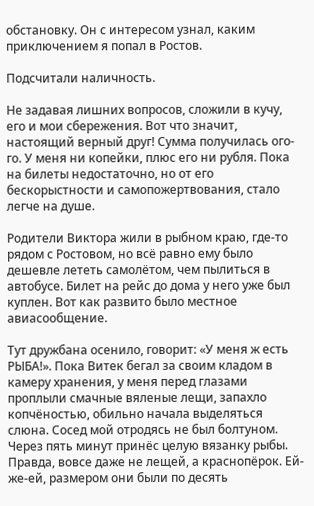обстановку. Он с интересом узнал, каким приключением я попал в Ростов.

Подсчитали наличность.

Не задавая лишних вопросов, сложили в кучу, его и мои сбережения. Вот что значит, настоящий верный друг! Сумма получилась ого-го. У меня ни копейки, плюс его ни рубля. Пока на билеты недостаточно, но от его бескорыстности и самопожертвования, стало легче на душе.

Родители Виктора жили в рыбном краю, где-то рядом с Ростовом, но всё равно ему было дешевле лететь самолётом, чем пылиться в автобусе. Билет на рейс до дома у него уже был куплен. Вот как развито было местное авиасообщение.

Тут дружбана осенило, говорит: «У меня ж есть РЫБА!». Пока Витек бегал за своим кладом в камеру хранения, у меня перед глазами проплыли смачные вяленые лещи, запахло копчёностью, обильно начала выделяться слюна. Сосед мой отродясь не был болтуном. Через пять минут принёс целую вязанку рыбы. Правда, вовсе даже не лещей, а краснопёрок. Ей-же-ей, размером они были по десять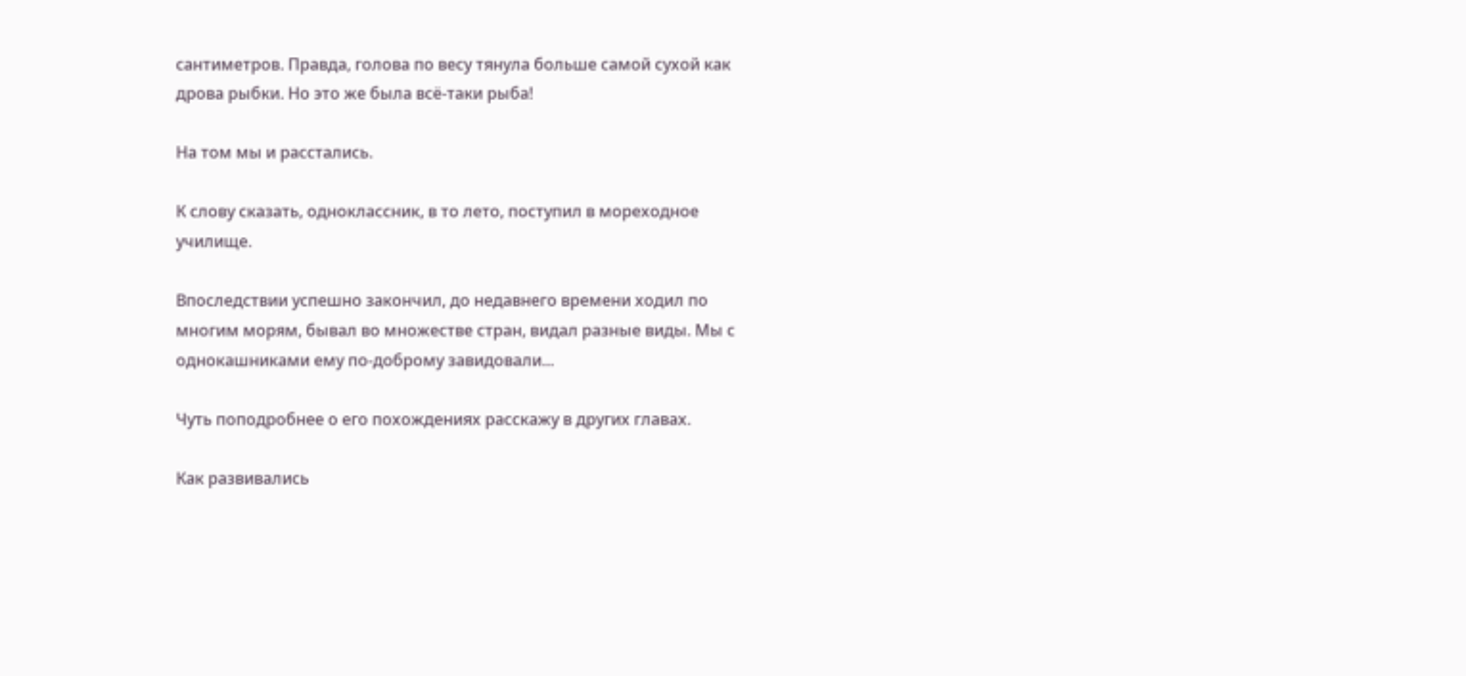сантиметров. Правда, голова по весу тянула больше самой сухой как дрова рыбки. Но это же была всё-таки рыба!

На том мы и расстались.

К слову сказать, одноклассник, в то лето, поступил в мореходное училище.

Впоследствии успешно закончил, до недавнего времени ходил по многим морям, бывал во множестве стран, видал разные виды. Мы с однокашниками ему по-доброму завидовали...

Чуть поподробнее о его похождениях расскажу в других главах.

Как развивались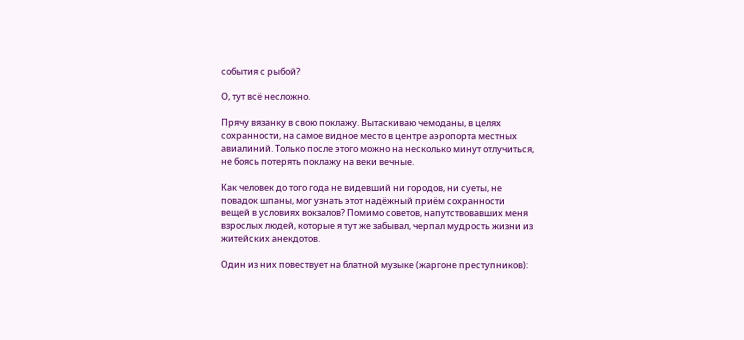события с рыбой?

О, тут всё несложно.

Прячу вязанку в свою поклажу. Вытаскиваю чемоданы, в целях сохранности, на самое видное место в центре аэропорта местных авиалиний. Только после этого можно на несколько минут отлучиться, не боясь потерять поклажу на веки вечные.

Как человек до того года не видевший ни городов, ни суеты, не повадок шпаны, мог узнать этот надёжный приём сохранности вещей в условиях вокзалов? Помимо советов, напутствовавших меня взрослых людей, которые я тут же забывал, черпал мудрость жизни из житейских анекдотов.

Один из них повествует на блатной музыке (жаргоне преступников):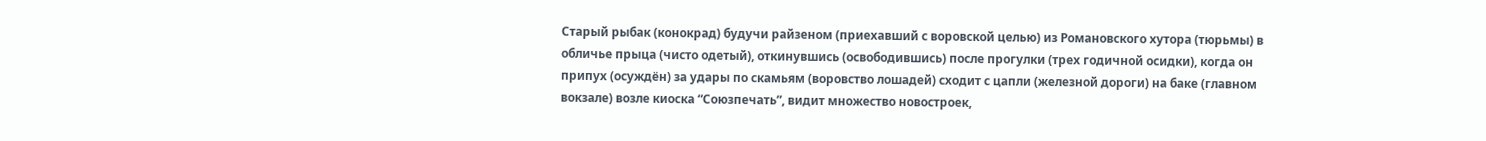Старый рыбак (конокрад) будучи райзеном (приехавший с воровской целью) из Романовского хутора (тюрьмы) в обличье прыца (чисто одетый), откинувшись (освободившись) после прогулки (трех годичной осидки), когда он припух (осуждён) за удары по скамьям (воровство лошадей) сходит с цапли (железной дороги) на баке (главном вокзале) возле киоска “Союзпечать”, видит множество новостроек,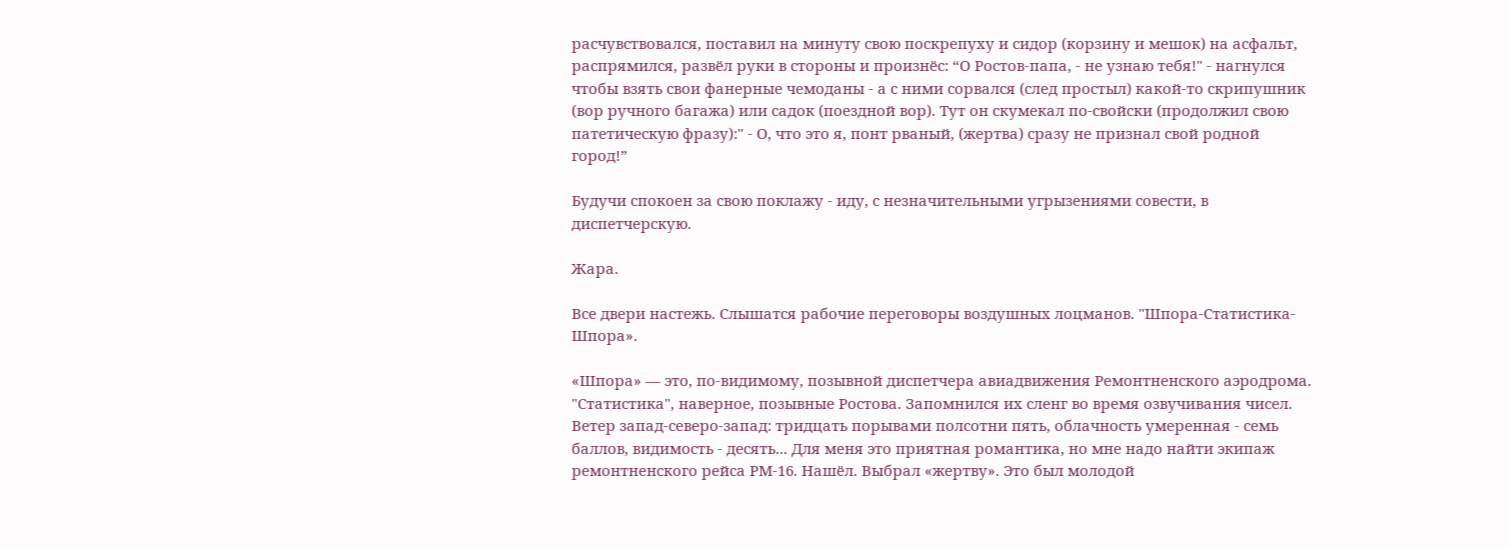расчувствовался, поставил на минуту свою поскрепуху и сидор (корзину и мешок) на асфальт, распрямился, развёл руки в стороны и произнёс: “О Ростов-папа, - не узнаю тебя!" - нагнулся чтобы взять свои фанерные чемоданы - а с ними сорвался (след простыл) какой-то скрипушник (вор ручного багажа) или садок (поездной вор). Тут он скумекал по-свойски (продолжил свою патетическую фразу):" - О, что это я, понт рваный, (жертва) сразу не признал свой родной город!”

Будучи спокоен за свою поклажу - иду, с незначительными угрызениями совести, в диспетчерскую.

Жара.

Все двери настежь. Слышатся рабочие переговоры воздушных лоцманов. "Шпора-Статистика-Шпора».

«Шпора» — это, по-видимому, позывной диспетчера авиадвижения Ремонтненского аэродрома. "Статистика", наверное, позывные Ростова. Запомнился их сленг во время озвучивания чисел. Ветер запад-северо-запад: тридцать порывами полсотни пять, облачность умеренная - семь баллов, видимость - десять... Для меня это приятная романтика, но мне надо найти экипаж ремонтненского рейса РМ-16. Нашёл. Выбрал «жертву». Это был молодой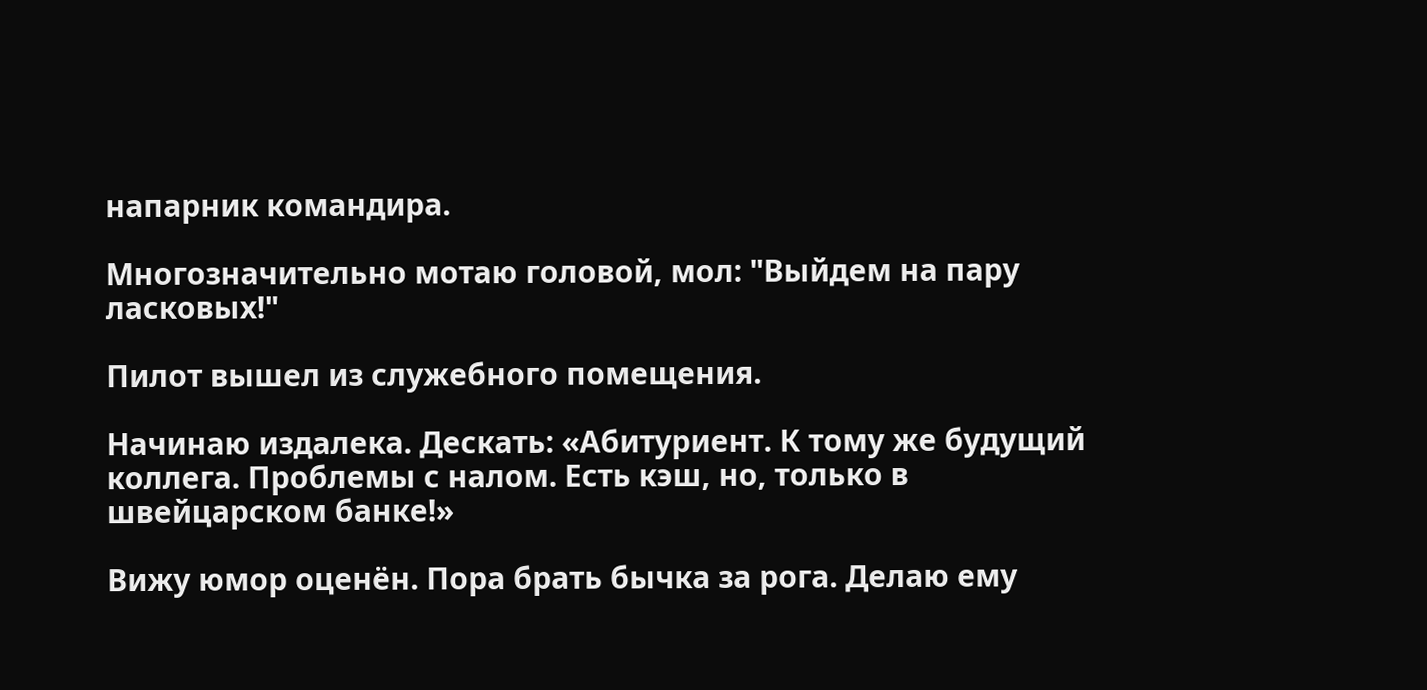напарник командира.

Многозначительно мотаю головой, мол: "Выйдем на пару ласковых!"

Пилот вышел из служебного помещения.

Начинаю издалека. Дескать: «Абитуриент. К тому же будущий коллега. Проблемы с налом. Есть кэш, но, только в швейцарском банке!»

Вижу юмор оценён. Пора брать бычка за рога. Делаю ему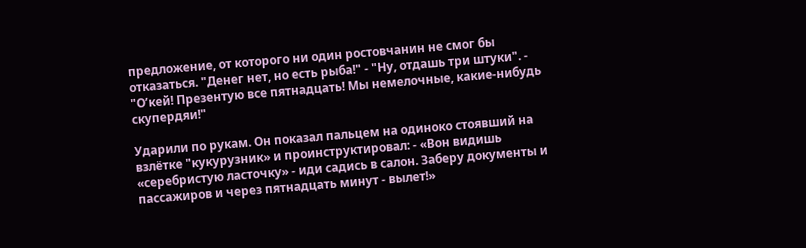предложение, от которого ни один ростовчанин не смог бы отказаться. "Денег нет, но есть рыба!" - "Ну, отдашь три штуки". - "О’кей! Презентую все пятнадцать! Мы немелочные, какие-нибудь скупердяи!"

Ударили по рукам. Он показал пальцем на одиноко стоявший на взлётке "кукурузник» и проинструктировал: - «Вон видишь «серебристую ласточку» - иди садись в салон. Заберу документы и пассажиров и через пятнадцать минут - вылет!»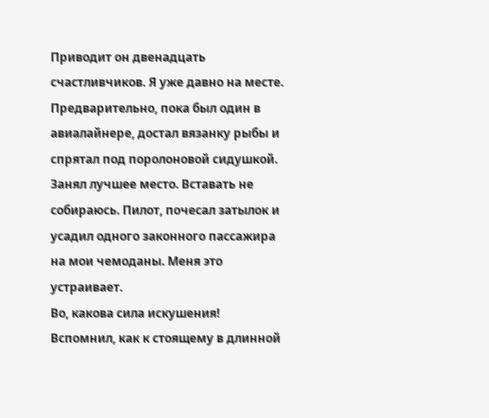Приводит он двенадцать счастливчиков. Я уже давно на месте. Предварительно, пока был один в авиалайнере, достал вязанку рыбы и спрятал под поролоновой сидушкой. Занял лучшее место. Вставать не собираюсь. Пилот, почесал затылок и усадил одного законного пассажира на мои чемоданы. Меня это устраивает.
Во, какова сила искушения!
Вспомнил, как к стоящему в длинной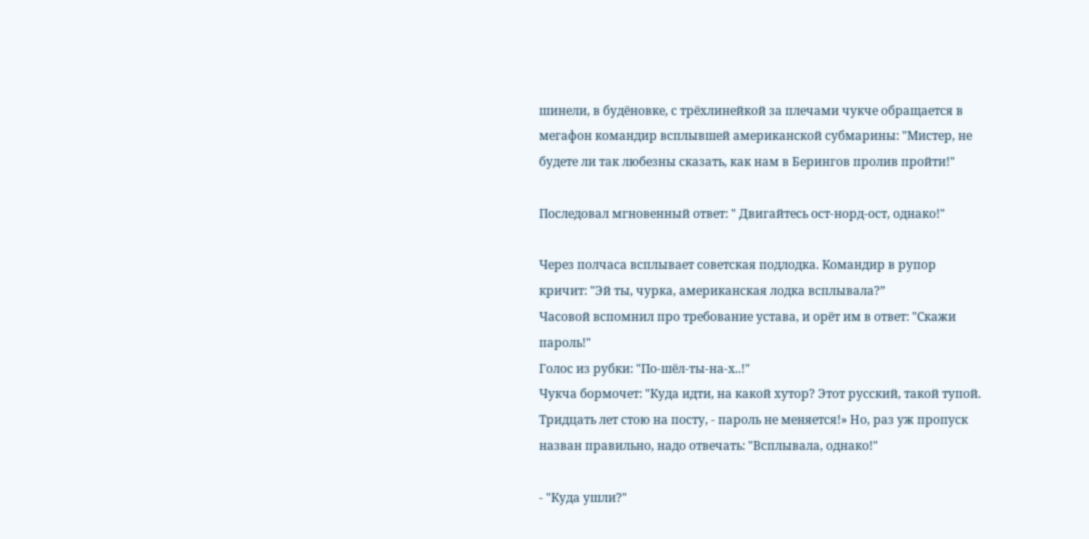шинели, в будёновке, с трёхлинейкой за плечами чукче обращается в мегафон командир всплывшей американской субмарины: "Мистер, не будете ли так любезны сказать, как нам в Берингов пролив пройти!"

Последовал мгновенный ответ: " Двигайтесь ост-норд-ост, однако!"

Через полчаса всплывает советская подлодка. Командир в рупор кричит: "Эй ты, чурка, американская лодка всплывала?”
Часовой вспомнил про требование устава, и орёт им в ответ: "Скажи пароль!"
Голос из рубки: "По-шёл-ты-на-х..!"
Чукча бормочет: "Куда идти, на какой хутор? Этот русский, такой тупой. Тридцать лет стою на посту, - пароль не меняется!» Но, раз уж пропуск назван правильно, надо отвечать: "Всплывала, однако!"

- "Куда ушли?"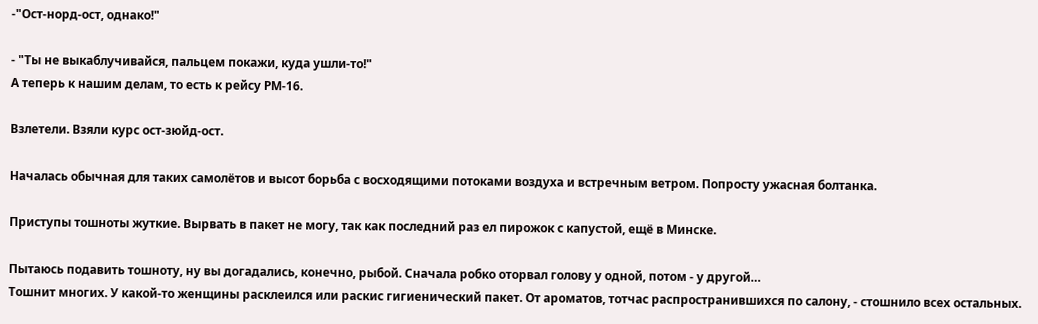-"Ост-норд-ост, однако!"

- "Ты не выкаблучивайся, пальцем покажи, куда ушли-то!"
А теперь к нашим делам, то есть к рейсу РМ-16.

Взлетели. Взяли курс ост-зюйд-ост.

Началась обычная для таких самолётов и высот борьба с восходящими потоками воздуха и встречным ветром. Попросту ужасная болтанка.

Приступы тошноты жуткие. Вырвать в пакет не могу, так как последний раз ел пирожок с капустой, ещё в Минске.

Пытаюсь подавить тошноту, ну вы догадались, конечно, рыбой. Сначала робко оторвал голову у одной, потом - у другой…
Тошнит многих. У какой-то женщины расклеился или раскис гигиенический пакет. От ароматов, тотчас распространившихся по салону, - стошнило всех остальных.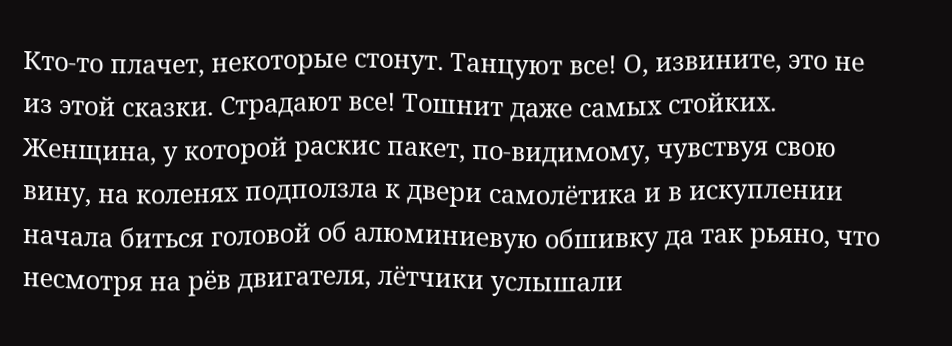Кто-то плачет, некоторые стонут. Танцуют все! О, извините, это не из этой сказки. Страдают все! Тошнит даже самых стойких. Женщина, у которой раскис пакет, по-видимому, чувствуя свою вину, на коленях подползла к двери самолётика и в искуплении начала биться головой об алюминиевую обшивку да так рьяно, что несмотря на рёв двигателя, лётчики услышали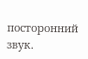посторонний звук.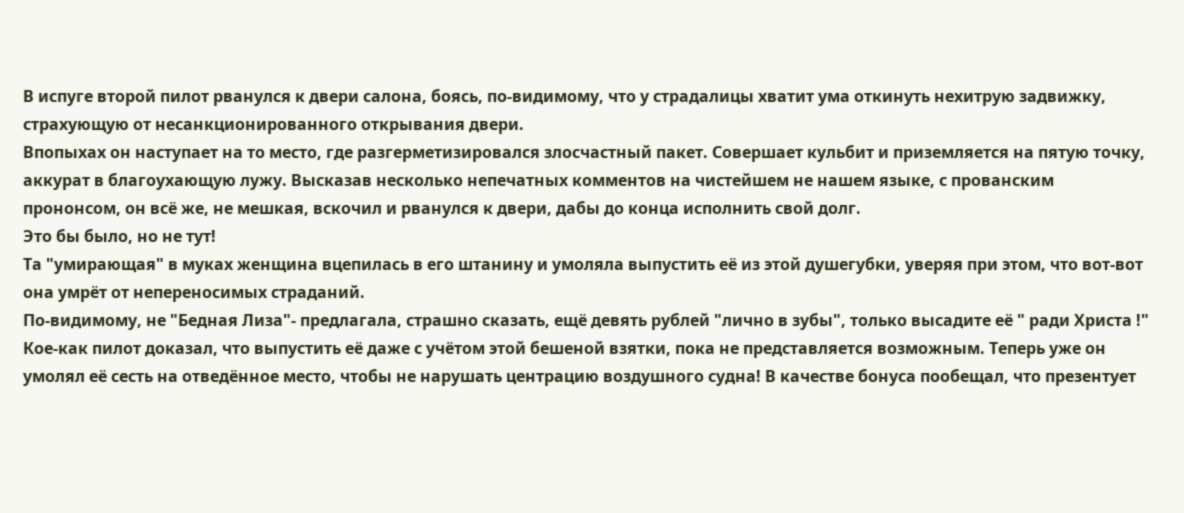В испуге второй пилот рванулся к двери салона, боясь, по-видимому, что у страдалицы хватит ума откинуть нехитрую задвижку, страхующую от несанкционированного открывания двери.
Впопыхах он наступает на то место, где разгерметизировался злосчастный пакет. Совершает кульбит и приземляется на пятую точку, аккурат в благоухающую лужу. Высказав несколько непечатных комментов на чистейшем не нашем языке, с прованским прононсом, он всё же, не мешкая, вскочил и рванулся к двери, дабы до конца исполнить свой долг.
Это бы было, но не тут!
Та "умирающая" в муках женщина вцепилась в его штанину и умоляла выпустить её из этой душегубки, уверяя при этом, что вот-вот она умрёт от непереносимых страданий.
По-видимому, не "Бедная Лиза"- предлагала, страшно сказать, ещё девять рублей "лично в зубы", только высадите её " ради Христа !"
Кое-как пилот доказал, что выпустить её даже с учётом этой бешеной взятки, пока не представляется возможным. Теперь уже он умолял её сесть на отведённое место, чтобы не нарушать центрацию воздушного судна! В качестве бонуса пообещал, что презентует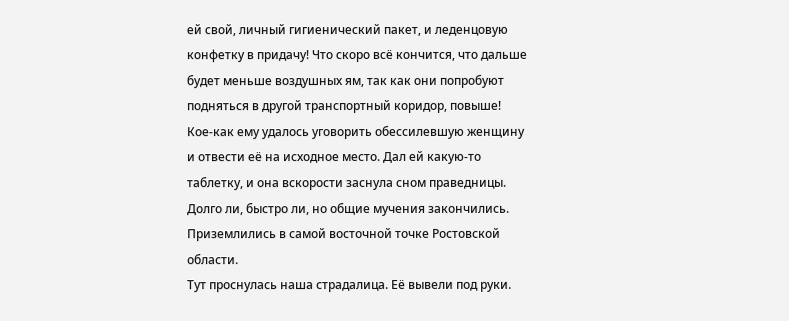ей свой, личный гигиенический пакет, и леденцовую конфетку в придачу! Что скоро всё кончится, что дальше будет меньше воздушных ям, так как они попробуют подняться в другой транспортный коридор, повыше!
Кое-как ему удалось уговорить обессилевшую женщину и отвести её на исходное место. Дал ей какую-то таблетку, и она вскорости заснула сном праведницы.
Долго ли, быстро ли, но общие мучения закончились.
Приземлились в самой восточной точке Ростовской области.
Тут проснулась наша страдалица. Её вывели под руки.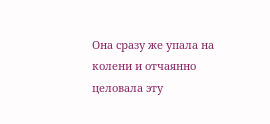Она сразу же упала на колени и отчаянно целовала эту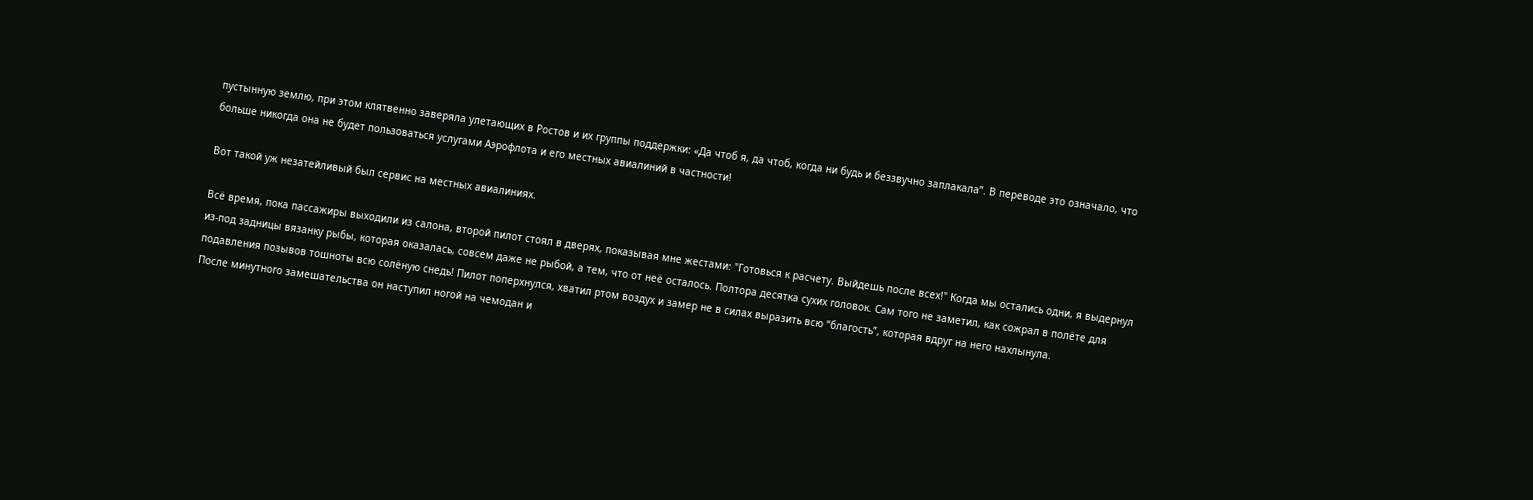пустынную землю, при этом клятвенно заверяла улетающих в Ростов и их группы поддержки: «Да чтоб я, да чтоб, когда ни будь и беззвучно заплакала”. В переводе это означало, что больше никогда она не будет пользоваться услугами Аэрофлота и его местных авиалиний в частности!

Вот такой уж незатейливый был сервис на местных авиалиниях.

Всё время, пока пассажиры выходили из салона, второй пилот стоял в дверях, показывая мне жестами: "Готовься к расчету. Выйдешь после всех!" Когда мы остались одни, я выдернул из-под задницы вязанку рыбы, которая оказалась, совсем даже не рыбой, а тем, что от неё осталось. Полтора десятка сухих головок. Сам того не заметил, как сожрал в полёте для подавления позывов тошноты всю солёную снедь! Пилот поперхнулся, хватил ртом воздух и замер не в силах выразить всю “благость”, которая вдруг на него нахлынула.
После минутного замешательства он наступил ногой на чемодан и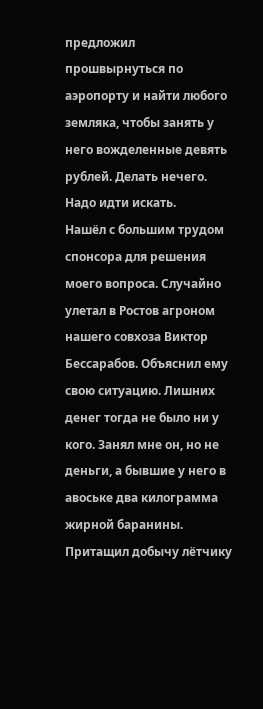предложил прошвырнуться по аэропорту и найти любого земляка, чтобы занять у него вожделенные девять рублей. Делать нечего. Надо идти искать.
Нашёл с большим трудом спонсора для решения моего вопроса. Случайно улетал в Ростов агроном нашего совхоза Виктор Бессарабов. Объяснил ему свою ситуацию. Лишних денег тогда не было ни у кого. Занял мне он, но не деньги, а бывшие у него в авоське два килограмма жирной баранины. Притащил добычу лётчику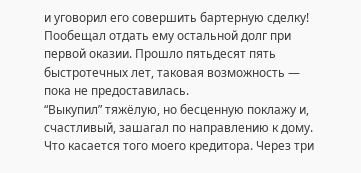и уговорил его совершить бартерную сделку! Пообещал отдать ему остальной долг при первой оказии. Прошло пятьдесят пять быстротечных лет, таковая возможность — пока не предоставилась.
“Выкупил” тяжёлую, но бесценную поклажу и, счастливый, зашагал по направлению к дому.
Что касается того моего кредитора. Через три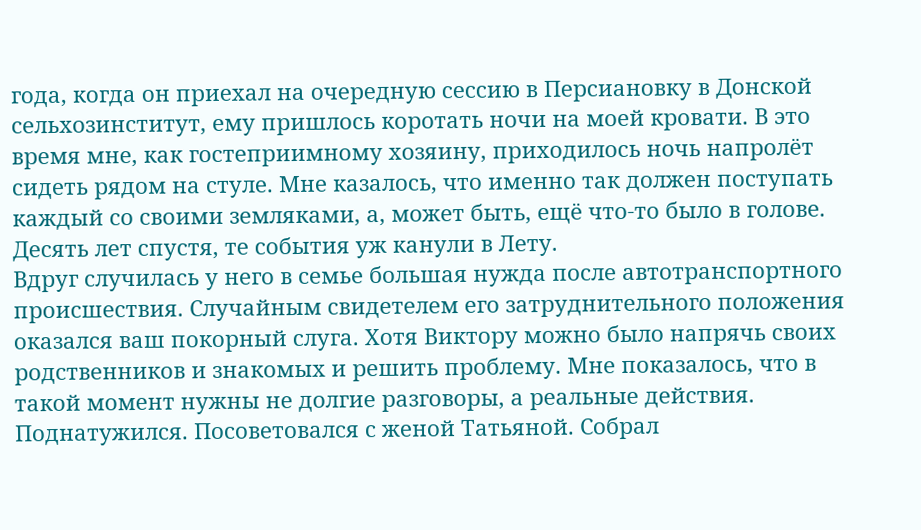года, когда он приехал на очередную сессию в Персиановку в Донской сельхозинститут, ему пришлось коротать ночи на моей кровати. В это время мне, как гостеприимному хозяину, приходилось ночь напролёт сидеть рядом на стуле. Мне казалось, что именно так должен поступать каждый со своими земляками, а, может быть, ещё что-то было в голове.
Десять лет спустя, те события уж канули в Лету.
Вдруг случилась у него в семье большая нужда после автотранспортного происшествия. Случайным свидетелем его затруднительного положения оказался ваш покорный слуга. Хотя Виктору можно было напрячь своих родственников и знакомых и решить проблему. Мне показалось, что в такой момент нужны не долгие разговоры, а реальные действия. Поднатужился. Посоветовался с женой Татьяной. Собрал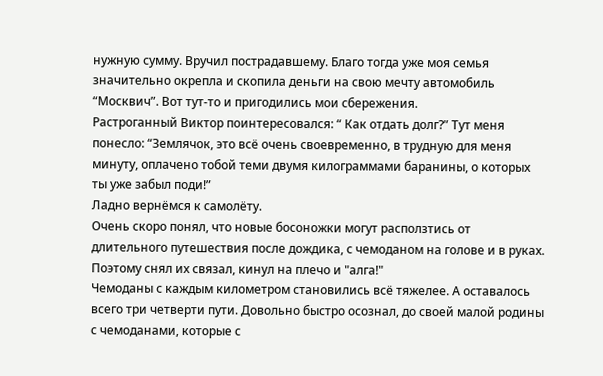нужную сумму. Вручил пострадавшему. Благо тогда уже моя семья значительно окрепла и скопила деньги на свою мечту автомобиль “Москвич”. Вот тут-то и пригодились мои сбережения.
Растроганный Виктор поинтересовался: “ Как отдать долг?” Тут меня понесло: “Землячок, это всё очень своевременно, в трудную для меня минуту, оплачено тобой теми двумя килограммами баранины, о которых ты уже забыл поди!”
Ладно вернёмся к самолёту.
Очень скоро понял, что новые босоножки могут расползтись от длительного путешествия после дождика, с чемоданом на голове и в руках. Поэтому снял их связал, кинул на плечо и "алга!"
Чемоданы с каждым километром становились всё тяжелее. А оставалось всего три четверти пути. Довольно быстро осознал, до своей малой родины с чемоданами, которые с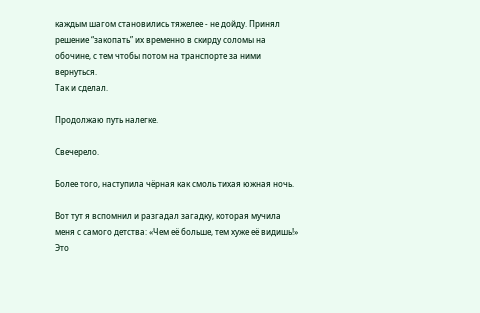каждым шагом становились тяжелее - не дойду. Принял решение “закопать” их временно в скирду соломы на обочине, с тем чтобы потом на транспорте за ними вернуться.
Так и сделал.

Продолжаю путь налегке.

Свечерело.

Более того, наступила чёрная как смоль тихая южная ночь.

Вот тут я вспомнил и разгадал загадку, которая мучила меня с самого детства: «Чем её больше, тем хуже её видишь!» Это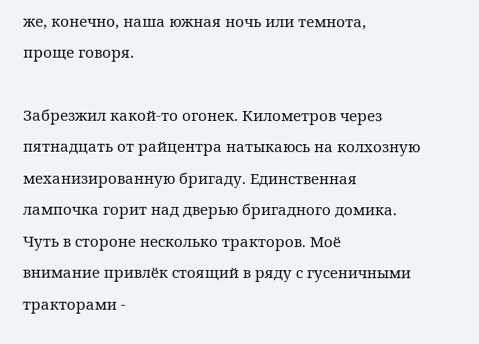же, конечно, наша южная ночь или темнота, проще говоря.

Забрезжил какой-то огонек. Километров через пятнадцать от райцентра натыкаюсь на колхозную механизированную бригаду. Единственная лампочка горит над дверью бригадного домика. Чуть в стороне несколько тракторов. Моё внимание привлёк стоящий в ряду с гусеничными тракторами -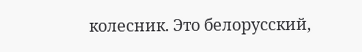колесник. Это белорусский,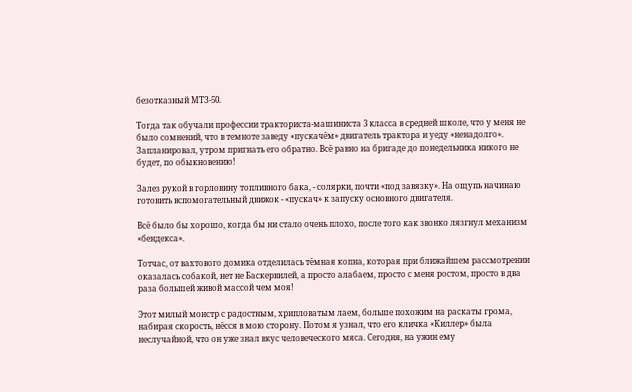безотказный МТЗ-50.

Тогда так обучали профессии тракториста-машиниста 3 класса в средней школе, что у меня не было сомнений, что в темноте заведу «пускачём» двигатель трактора и уеду «ненадолго». Запланировал, утром пригнать его обратно. Всё равно на бригаде до понедельника никого не будет, по обыкновению!

Залез рукой в горловину топливного бака, - солярки, почти «под завязку». На ощупь начинаю готовить вспомогательный движок - «пускач» к запуску основного двигателя.

Всё было бы хорошо, когда бы ни стало очень плохо, после того как звонко лязгнул механизм «бендекса».

Тотчас, от вахтового домика отделилась тёмная копна, которая при ближайшем рассмотрении оказалась собакой, нет не Баскервилей, а просто алабаем, просто с меня ростом, просто в два раза большей живой массой чем моя!

Этот милый монстр с радостным, хрипловатым лаем, больше похожим на раскаты грома, набирая скорость, нёсся в мою сторону. Потом я узнал, что его кличка «Киллер» была неслучайной, что он уже знал вкус человеческого мяса. Сегодня, на ужин ему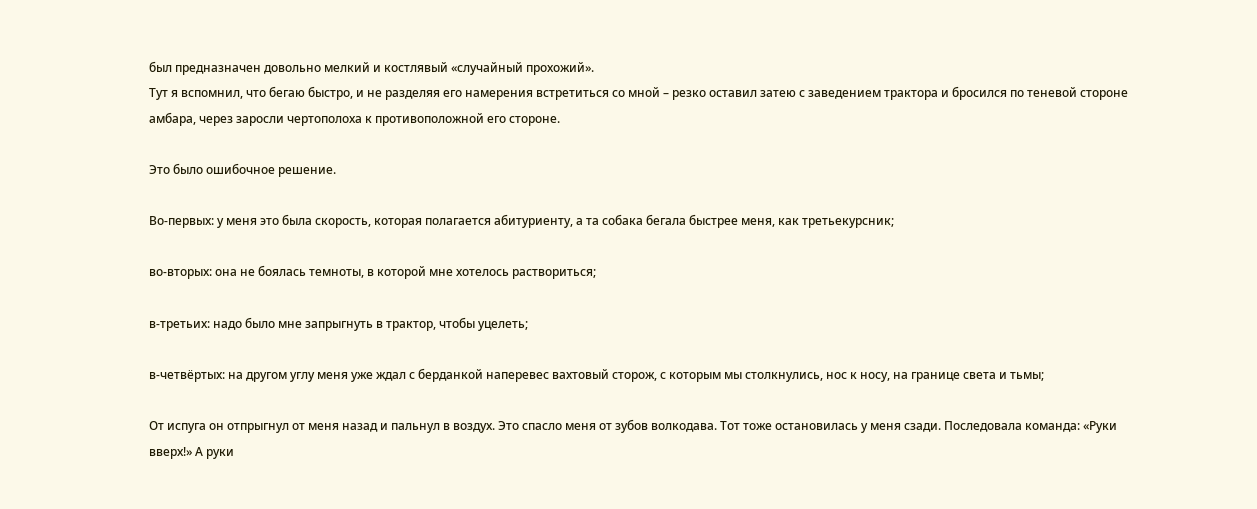был предназначен довольно мелкий и костлявый «случайный прохожий».
Тут я вспомнил, что бегаю быстро, и не разделяя его намерения встретиться со мной – резко оставил затею с заведением трактора и бросился по теневой стороне амбара, через заросли чертополоха к противоположной его стороне.

Это было ошибочное решение.

Во-первых: у меня это была скорость, которая полагается абитуриенту, а та собака бегала быстрее меня, как третьекурсник;

во-вторых: она не боялась темноты, в которой мне хотелось раствориться;

в-третьих: надо было мне запрыгнуть в трактор, чтобы уцелеть;

в-четвёртых: на другом углу меня уже ждал с берданкой наперевес вахтовый сторож, с которым мы столкнулись, нос к носу, на границе света и тьмы;

От испуга он отпрыгнул от меня назад и пальнул в воздух. Это спасло меня от зубов волкодава. Тот тоже остановилась у меня сзади. Последовала команда: «Руки вверх!» А руки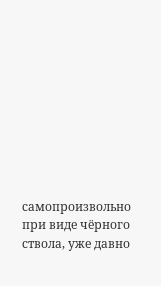самопроизвольно при виде чёрного ствола, уже давно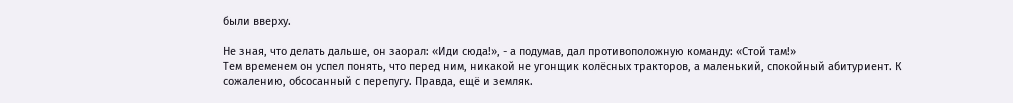были вверху.

Не зная, что делать дальше, он заорал: «Иди сюда!», - а подумав, дал противоположную команду: «Стой там!»
Тем временем он успел понять, что перед ним, никакой не угонщик колёсных тракторов, а маленький, спокойный абитуриент. К сожалению, обсосанный с перепугу. Правда, ещё и земляк.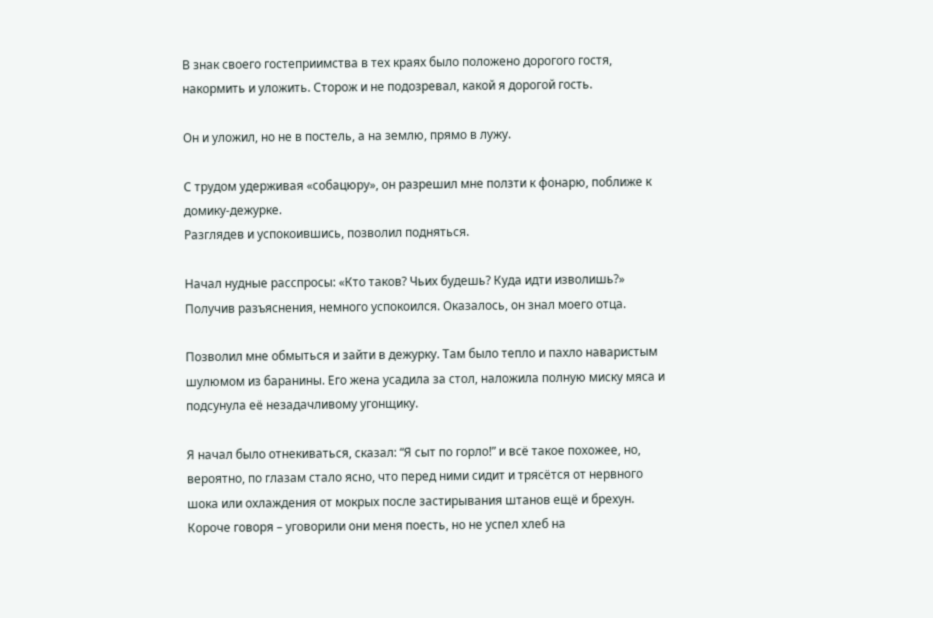В знак своего гостеприимства в тех краях было положено дорогого гостя, накормить и уложить. Сторож и не подозревал, какой я дорогой гость.

Он и уложил, но не в постель, а на землю, прямо в лужу.

С трудом удерживая «собацюру», он разрешил мне ползти к фонарю, поближе к домику-дежурке.
Разглядев и успокоившись, позволил подняться.

Начал нудные расспросы: «Кто таков? Чьих будешь? Куда идти изволишь?» Получив разъяснения, немного успокоился. Оказалось, он знал моего отца.

Позволил мне обмыться и зайти в дежурку. Там было тепло и пахло наваристым шулюмом из баранины. Его жена усадила за стол, наложила полную миску мяса и подсунула её незадачливому угонщику.

Я начал было отнекиваться, сказал: “Я сыт по горло!” и всё такое похожее, но, вероятно, по глазам стало ясно, что перед ними сидит и трясётся от нервного шока или охлаждения от мокрых после застирывания штанов ещё и брехун. Короче говоря – уговорили они меня поесть, но не успел хлеб на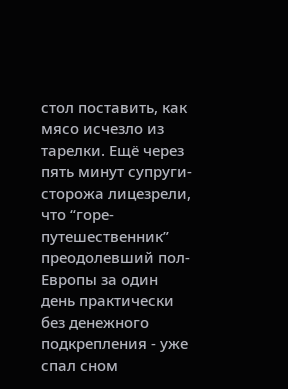стол поставить, как мясо исчезло из тарелки. Ещё через пять минут супруги-сторожа лицезрели, что “горе-путешественник” преодолевший пол-Европы за один день практически без денежного подкрепления - уже спал сном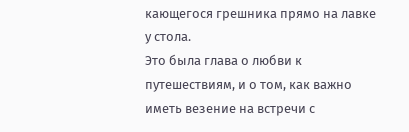кающегося грешника прямо на лавке у стола.
Это была глава о любви к путешествиям, и о том, как важно иметь везение на встречи с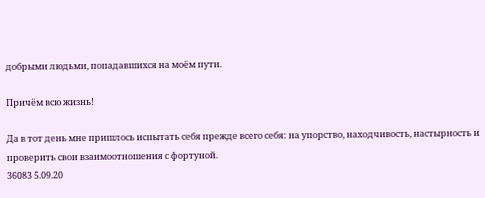добрыми людьми, попадавшихся на моём пути.

Причём всю жизнь!

Да в тот день мне пришлось испытать себя прежде всего себя: на упорство, находчивость, настырность и проверить свои взаимоотношения с фортуной.
36083 5.09.20